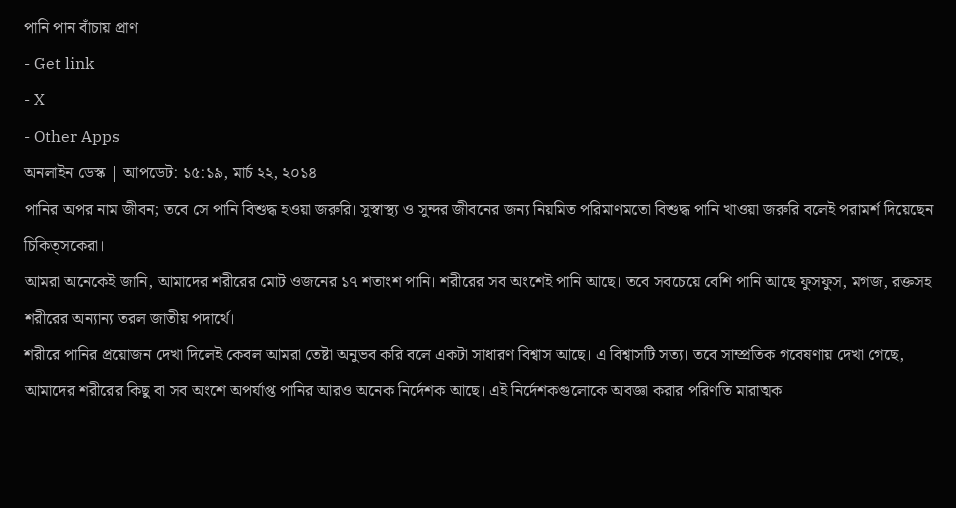পানি পান বাঁচায় প্রাণ
- Get link
- X
- Other Apps
অনলাইন ডেস্ক | আপডেট: ১৫:১৯, মার্চ ২২, ২০১৪
পানির অপর নাম জীবন; তবে সে পানি বিশুদ্ধ হওয়া জরুরি। সুস্বাস্থ্য ও সুন্দর জীবনের জন্য নিয়মিত পরিমাণমতো বিশুদ্ধ পানি খাওয়া জরুরি বলেই পরামর্শ দিয়েছেন চিকিত্সকেরা।
আমরা অনেকেই জানি, আমাদের শরীরের মোট ওজনের ১৭ শতাংশ পানি। শরীরের সব অংশেই পানি আছে। তবে সবচেয়ে বেশি পানি আছে ফুসফুস, মগজ, রক্তসহ শরীরের অন্যান্য তরল জাতীয় পদার্থে।
শরীরে পানির প্রয়োজন দেখা দিলেই কেবল আমরা তেষ্টা অনুভব করি বলে একটা সাধারণ বিশ্বাস আছে। এ বিশ্বাসটি সত্য। তবে সাম্প্রতিক গবেষণায় দেখা গেছে, আমাদের শরীরের কিছু বা সব অংশে অপর্যাপ্ত পানির আরও অনেক নির্দেশক আছে। এই নির্দেশকগুলোকে অবজ্ঞা করার পরিণতি মারাত্মক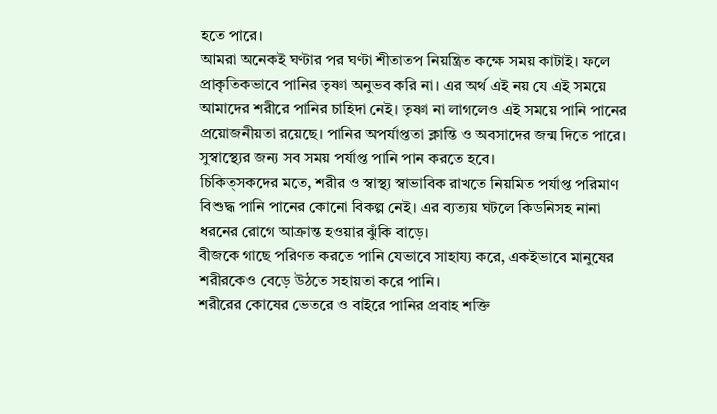হতে পারে।
আমরা অনেকই ঘণ্টার পর ঘণ্টা শীতাতপ নিয়ন্ত্রিত কক্ষে সময় কাটাই। ফলে প্রাকৃতিকভাবে পানির তৃষ্ণা অনুভব করি না। এর অর্থ এই নয় যে এই সময়ে আমাদের শরীরে পানির চাহিদা নেই। তৃষ্ণা না লাগলেও এই সময়ে পানি পানের প্রয়োজনীয়তা রয়েছে। পানির অপর্যাপ্ততা ক্লান্তি ও অবসাদের জন্ম দিতে পারে। সুস্বাস্থ্যের জন্য সব সময় পর্যাপ্ত পানি পান করতে হবে।
চিকিত্সকদের মতে, শরীর ও স্বাস্থ্য স্বাভাবিক রাখতে নিয়মিত পর্যাপ্ত পরিমাণ বিশুদ্ধ পানি পানের কোনো বিকল্প নেই। এর ব্যত্যয় ঘটলে কিডনিসহ নানা ধরনের রোগে আক্রান্ত হওয়ার ঝুঁকি বাড়ে।
বীজকে গাছে পরিণত করতে পানি যেভাবে সাহায্য করে, একইভাবে মানুষের শরীরকেও বেড়ে উঠতে সহায়তা করে পানি।
শরীরের কোষের ভেতরে ও বাইরে পানির প্রবাহ শক্তি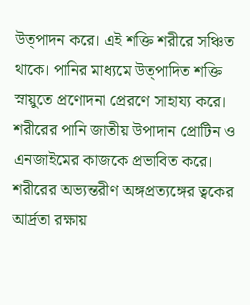উত্পাদন করে। এই শক্তি শরীরে সঞ্চিত থাকে। পানির মাধ্যমে উত্পাদিত শক্তি স্নায়ুতে প্রণোদনা প্রেরণে সাহায্য করে।
শরীরের পানি জাতীয় উপাদান প্রোটিন ও এনজাইমের কাজকে প্রভাবিত করে। শরীরের অভ্যন্তরীণ অঙ্গপ্রত্যঙ্গের ত্বকের আর্দ্রতা রক্ষায়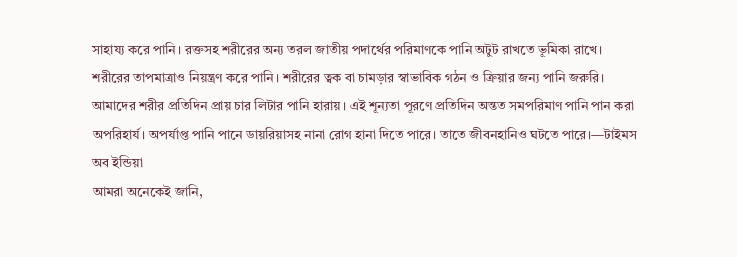সাহায্য করে পানি। রক্তসহ শরীরের অন্য তরল জাতীয় পদার্থের পরিমাণকে পানি অটুট রাখতে ভূমিকা রাখে। শরীরের তাপমাত্রাও নিয়ন্ত্রণ করে পানি। শরীরের ত্বক বা চামড়ার স্বাভাবিক গঠন ও ক্রিয়ার জন্য পানি জরুরি।
আমাদের শরীর প্রতিদিন প্রায় চার লিটার পানি হারায়। এই শূন্যতা পূরণে প্রতিদিন অন্তত সমপরিমাণ পানি পান করা অপরিহার্য। অপর্যাপ্ত পানি পানে ডায়রিয়াসহ নানা রোগ হানা দিতে পারে। তাতে জীবনহানিও ঘটতে পারে।—টাইমস অব ইন্ডিয়া
আমরা অনেকেই জানি,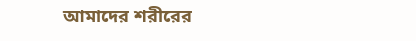আমাদের শরীরের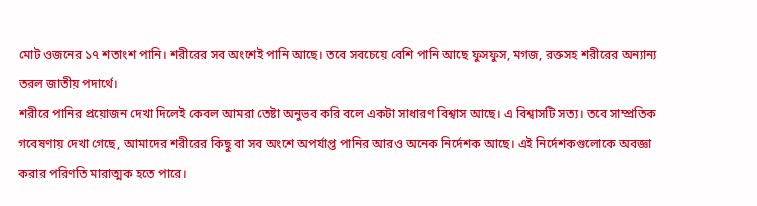মোট ওজনের ১৭ শতাংশ পানি। শরীরের সব অংশেই পানি আছে। তবে সবচেয়ে বেশি পানি আছে ফুসফুস, মগজ, রক্তসহ শরীরের অন্যান্য তরল জাতীয় পদার্থে।
শরীরে পানির প্রয়োজন দেখা দিলেই কেবল আমরা তেষ্টা অনুভব করি বলে একটা সাধারণ বিশ্বাস আছে। এ বিশ্বাসটি সত্য। তবে সাম্প্রতিক গবেষণায় দেখা গেছে, আমাদের শরীরের কিছু বা সব অংশে অপর্যাপ্ত পানির আরও অনেক নির্দেশক আছে। এই নির্দেশকগুলোকে অবজ্ঞা করার পরিণতি মারাত্মক হতে পারে।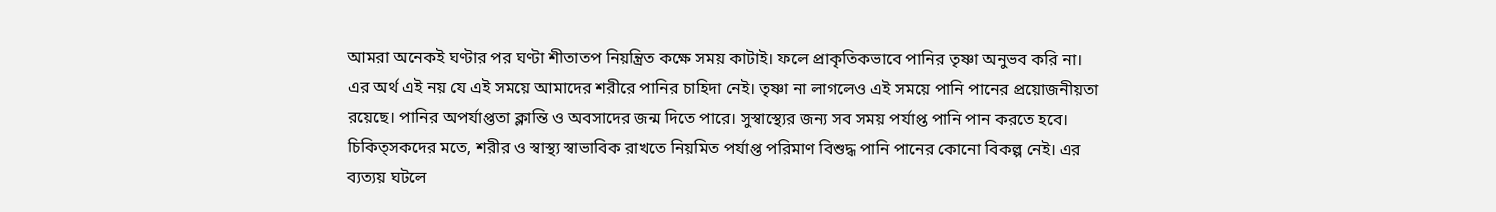আমরা অনেকই ঘণ্টার পর ঘণ্টা শীতাতপ নিয়ন্ত্রিত কক্ষে সময় কাটাই। ফলে প্রাকৃতিকভাবে পানির তৃষ্ণা অনুভব করি না। এর অর্থ এই নয় যে এই সময়ে আমাদের শরীরে পানির চাহিদা নেই। তৃষ্ণা না লাগলেও এই সময়ে পানি পানের প্রয়োজনীয়তা রয়েছে। পানির অপর্যাপ্ততা ক্লান্তি ও অবসাদের জন্ম দিতে পারে। সুস্বাস্থ্যের জন্য সব সময় পর্যাপ্ত পানি পান করতে হবে।
চিকিত্সকদের মতে, শরীর ও স্বাস্থ্য স্বাভাবিক রাখতে নিয়মিত পর্যাপ্ত পরিমাণ বিশুদ্ধ পানি পানের কোনো বিকল্প নেই। এর ব্যত্যয় ঘটলে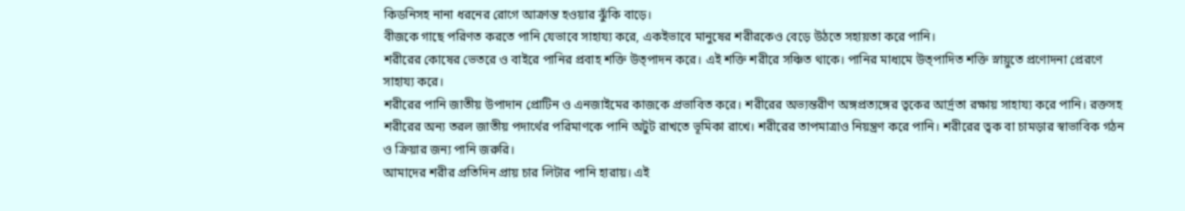কিডনিসহ নানা ধরনের রোগে আক্রান্ত হওয়ার ঝুঁকি বাড়ে।
বীজকে গাছে পরিণত করতে পানি যেভাবে সাহায্য করে, একইভাবে মানুষের শরীরকেও বেড়ে উঠতে সহায়তা করে পানি।
শরীরের কোষের ভেতরে ও বাইরে পানির প্রবাহ শক্তি উত্পাদন করে। এই শক্তি শরীরে সঞ্চিত থাকে। পানির মাধ্যমে উত্পাদিত শক্তি স্নায়ুতে প্রণোদনা প্রেরণে সাহায্য করে।
শরীরের পানি জাতীয় উপাদান প্রোটিন ও এনজাইমের কাজকে প্রভাবিত করে। শরীরের অভ্যন্তরীণ অঙ্গপ্রত্যঙ্গের ত্বকের আর্দ্রতা রক্ষায় সাহায্য করে পানি। রক্তসহ শরীরের অন্য তরল জাতীয় পদার্থের পরিমাণকে পানি অটুট রাখতে ভূমিকা রাখে। শরীরের তাপমাত্রাও নিয়ন্ত্রণ করে পানি। শরীরের ত্বক বা চামড়ার স্বাভাবিক গঠন ও ক্রিয়ার জন্য পানি জরুরি।
আমাদের শরীর প্রতিদিন প্রায় চার লিটার পানি হারায়। এই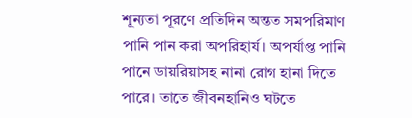শূন্যতা পূরণে প্রতিদিন অন্তত সমপরিমাণ পানি পান করা অপরিহার্য। অপর্যাপ্ত পানি পানে ডায়রিয়াসহ নানা রোগ হানা দিতে পারে। তাতে জীবনহানিও ঘটতে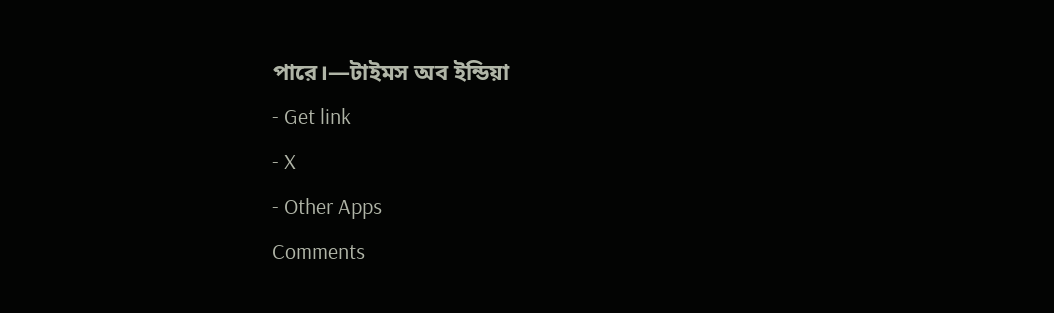পারে।—টাইমস অব ইন্ডিয়া
- Get link
- X
- Other Apps
Comments